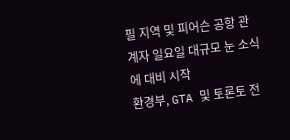필 지역 및 피어슨 공항 관계자 일요일 대규모 눈 소식에 대비 시작
환경부, GTA 및 토론토 전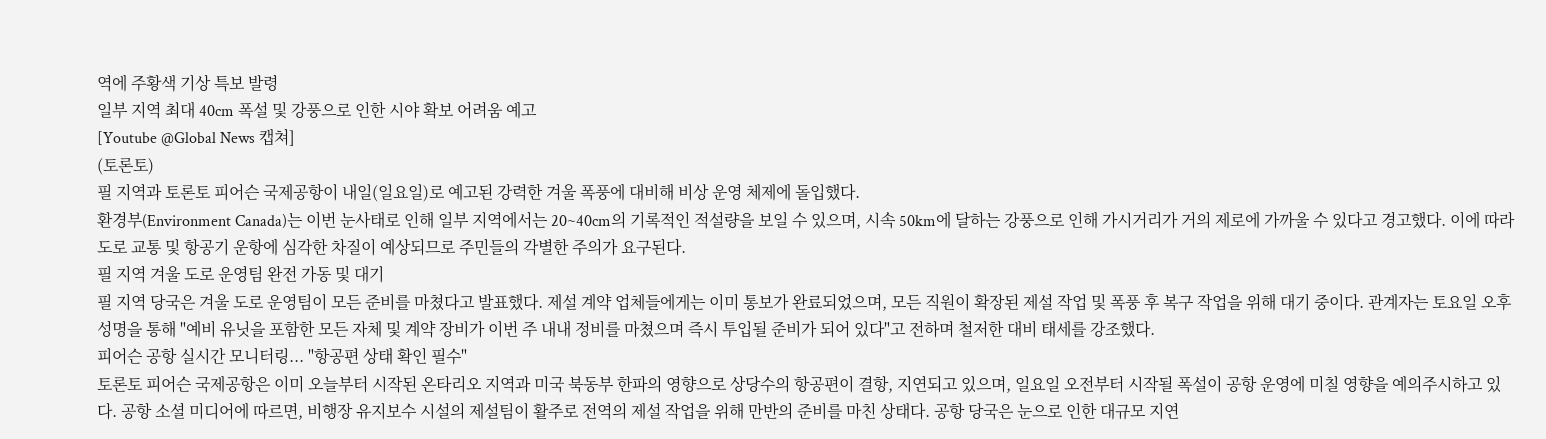역에 주황색 기상 특보 발령
일부 지역 최대 40cm 폭설 및 강풍으로 인한 시야 확보 어려움 예고
[Youtube @Global News 캡쳐]
(토론토)
필 지역과 토론토 피어슨 국제공항이 내일(일요일)로 예고된 강력한 겨울 폭풍에 대비해 비상 운영 체제에 돌입했다.
환경부(Environment Canada)는 이번 눈사태로 인해 일부 지역에서는 20~40cm의 기록적인 적설량을 보일 수 있으며, 시속 50km에 달하는 강풍으로 인해 가시거리가 거의 제로에 가까울 수 있다고 경고했다. 이에 따라 도로 교통 및 항공기 운항에 심각한 차질이 예상되므로 주민들의 각별한 주의가 요구된다.
필 지역 겨울 도로 운영팀 완전 가동 및 대기
필 지역 당국은 겨울 도로 운영팀이 모든 준비를 마쳤다고 발표했다. 제설 계약 업체들에게는 이미 통보가 완료되었으며, 모든 직원이 확장된 제설 작업 및 폭풍 후 복구 작업을 위해 대기 중이다. 관계자는 토요일 오후 성명을 통해 "예비 유닛을 포함한 모든 자체 및 계약 장비가 이번 주 내내 정비를 마쳤으며 즉시 투입될 준비가 되어 있다"고 전하며 철저한 대비 태세를 강조했다.
피어슨 공항 실시간 모니터링... "항공편 상태 확인 필수"
토론토 피어슨 국제공항은 이미 오늘부터 시작된 온타리오 지역과 미국 북동부 한파의 영향으로 상당수의 항공편이 결항, 지연되고 있으며, 일요일 오전부터 시작될 폭설이 공항 운영에 미칠 영향을 예의주시하고 있다. 공항 소셜 미디어에 따르면, 비행장 유지보수 시설의 제설팀이 활주로 전역의 제설 작업을 위해 만반의 준비를 마친 상태다. 공항 당국은 눈으로 인한 대규모 지연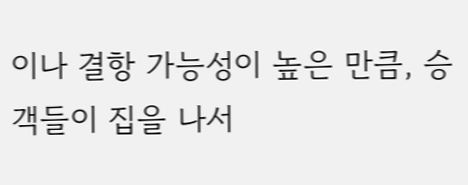이나 결항 가능성이 높은 만큼, 승객들이 집을 나서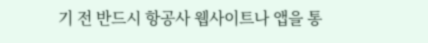기 전 반드시 항공사 웹사이트나 앱을 통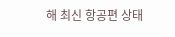해 최신 항공편 상태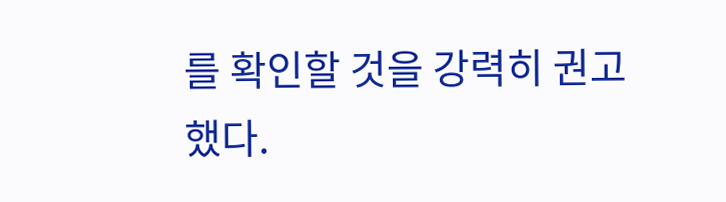를 확인할 것을 강력히 권고했다.